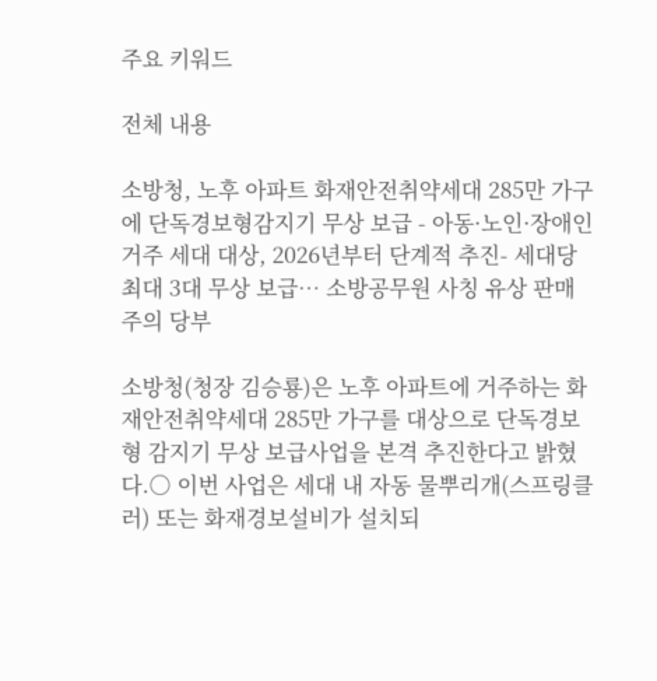주요 키워드

전체 내용

소방청, 노후 아파트 화재안전취약세대 285만 가구에 단독경보형감지기 무상 보급 - 아동·노인·장애인 거주 세대 대상, 2026년부터 단계적 추진- 세대당 최대 3대 무상 보급… 소방공무원 사칭 유상 판매 주의 당부

소방청(청장 김승룡)은 노후 아파트에 거주하는 화재안전취약세대 285만 가구를 대상으로 단독경보형 감지기 무상 보급사업을 본격 추진한다고 밝혔다.○ 이번 사업은 세대 내 자동 물뿌리개(스프링클러) 또는 화재경보설비가 설치되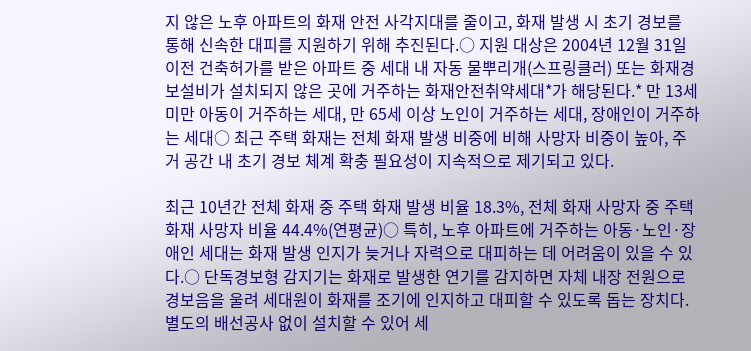지 않은 노후 아파트의 화재 안전 사각지대를 줄이고, 화재 발생 시 초기 경보를 통해 신속한 대피를 지원하기 위해 추진된다.○ 지원 대상은 2004년 12월 31일 이전 건축허가를 받은 아파트 중 세대 내 자동 물뿌리개(스프링클러) 또는 화재경보설비가 설치되지 않은 곳에 거주하는 화재안전취약세대*가 해당된다.* 만 13세 미만 아동이 거주하는 세대, 만 65세 이상 노인이 거주하는 세대, 장애인이 거주하는 세대○ 최근 주택 화재는 전체 화재 발생 비중에 비해 사망자 비중이 높아, 주거 공간 내 초기 경보 체계 확충 필요성이 지속적으로 제기되고 있다.

최근 10년간 전체 화재 중 주택 화재 발생 비율 18.3%, 전체 화재 사망자 중 주택 화재 사망자 비율 44.4%(연평균)○ 특히, 노후 아파트에 거주하는 아동·노인·장애인 세대는 화재 발생 인지가 늦거나 자력으로 대피하는 데 어려움이 있을 수 있다.○ 단독경보형 감지기는 화재로 발생한 연기를 감지하면 자체 내장 전원으로 경보음을 울려 세대원이 화재를 조기에 인지하고 대피할 수 있도록 돕는 장치다. 별도의 배선공사 없이 설치할 수 있어 세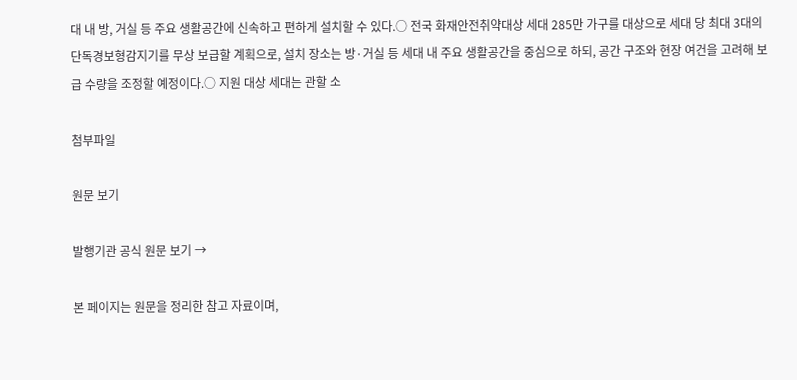대 내 방, 거실 등 주요 생활공간에 신속하고 편하게 설치할 수 있다.○ 전국 화재안전취약대상 세대 285만 가구를 대상으로 세대 당 최대 3대의 단독경보형감지기를 무상 보급할 계획으로, 설치 장소는 방·거실 등 세대 내 주요 생활공간을 중심으로 하되, 공간 구조와 현장 여건을 고려해 보급 수량을 조정할 예정이다.○ 지원 대상 세대는 관할 소

첨부파일

원문 보기

발행기관 공식 원문 보기 →

본 페이지는 원문을 정리한 참고 자료이며,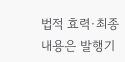법적 효력·최종 내용은 발행기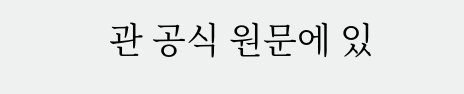관 공식 원문에 있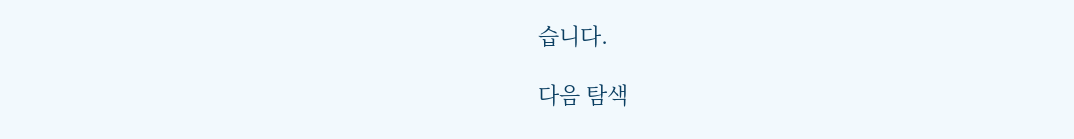습니다.

다음 탐색